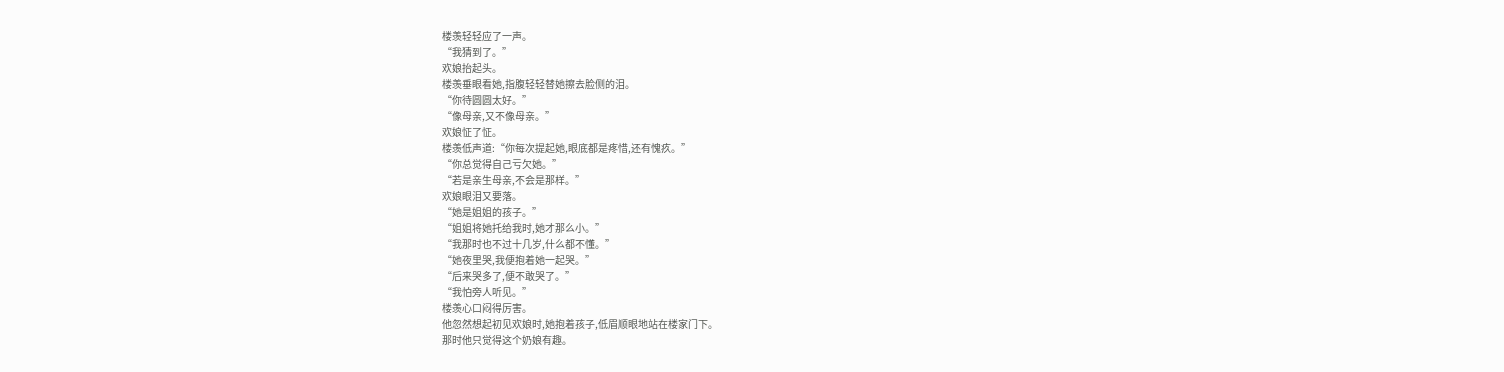楼羡轻轻应了一声。
“我猜到了。”
欢娘抬起头。
楼羡垂眼看她,指腹轻轻替她擦去脸侧的泪。
“你待圆圆太好。”
“像母亲,又不像母亲。”
欢娘怔了怔。
楼羡低声道:“你每次提起她,眼底都是疼惜,还有愧疚。”
“你总觉得自己亏欠她。”
“若是亲生母亲,不会是那样。”
欢娘眼泪又要落。
“她是姐姐的孩子。”
“姐姐将她托给我时,她才那么小。”
“我那时也不过十几岁,什么都不懂。”
“她夜里哭,我便抱着她一起哭。”
“后来哭多了,便不敢哭了。”
“我怕旁人听见。”
楼羡心口闷得厉害。
他忽然想起初见欢娘时,她抱着孩子,低眉顺眼地站在楼家门下。
那时他只觉得这个奶娘有趣。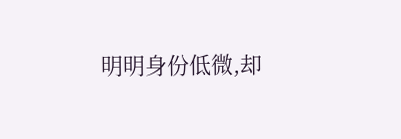明明身份低微,却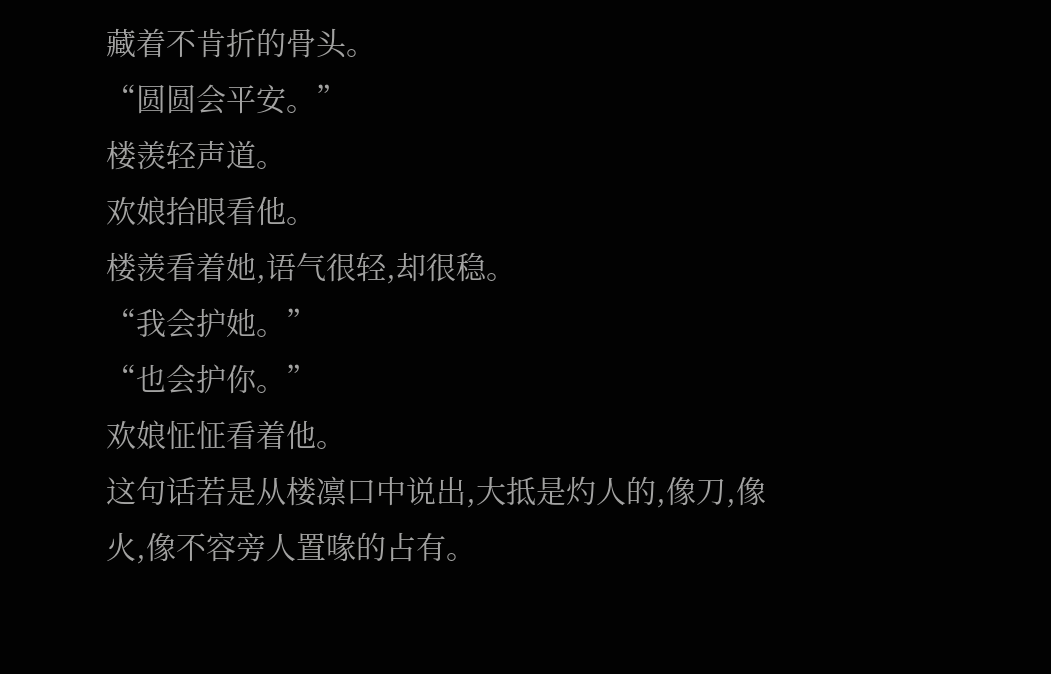藏着不肯折的骨头。
“圆圆会平安。”
楼羡轻声道。
欢娘抬眼看他。
楼羡看着她,语气很轻,却很稳。
“我会护她。”
“也会护你。”
欢娘怔怔看着他。
这句话若是从楼凛口中说出,大抵是灼人的,像刀,像火,像不容旁人置喙的占有。